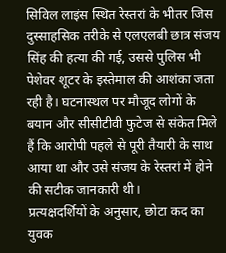सिविल लाइंस स्थित रेस्तरां के भीतर जिस दुस्साहसिक तरीके से एलएलबी छात्र संजय सिंह की हत्या की गई, उससे पुलिस भी पेशेवर शूटर के इस्तेमाल की आशंका जता रही है। घटनास्थल पर मौजूद लोगों के बयान और सीसीटीवी फुटेज से संकेत मिले हैं कि आरोपी पहले से पूरी तैयारी के साथ आया था और उसे संजय के रेस्तरां में होने की सटीक जानकारी थी।
प्रत्यक्षदर्शियों के अनुसार, छोटा कद का युवक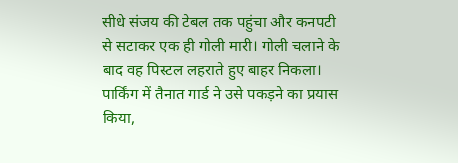सीधे संजय की टेबल तक पहुंचा और कनपटी से सटाकर एक ही गोली मारी। गोली चलाने के बाद वह पिस्टल लहराते हुए बाहर निकला। पार्किंग में तैनात गार्ड ने उसे पकड़ने का प्रयास किया,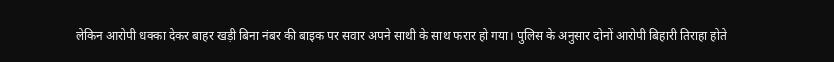लेकिन आरोपी धक्का देकर बाहर खड़ी बिना नंबर की बाइक पर सवार अपने साथी के साथ फरार हो गया। पुलिस के अनुसार दोनों आरोपी बिहारी तिराहा होते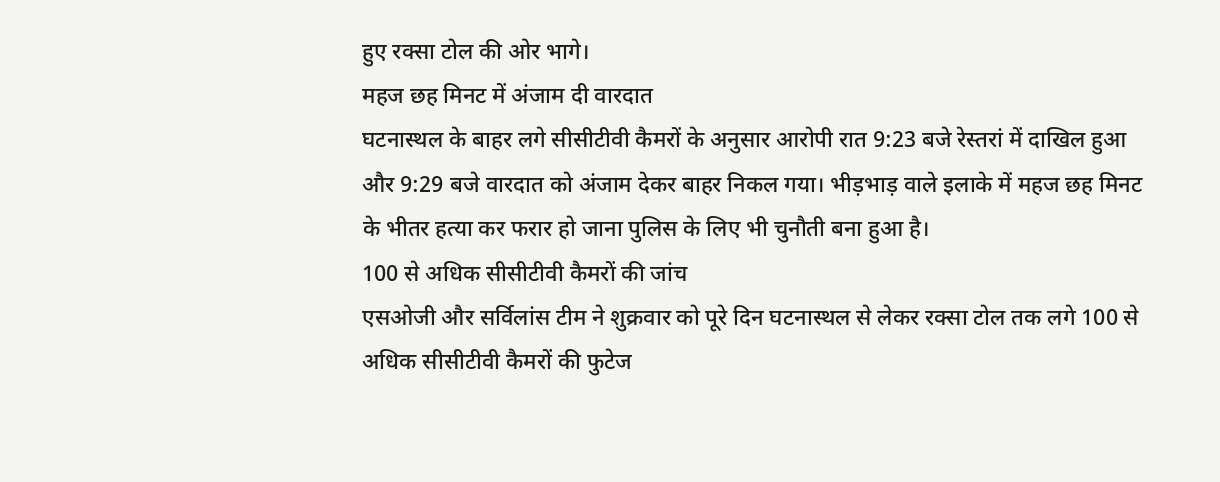हुए रक्सा टोल की ओर भागे।
महज छह मिनट में अंजाम दी वारदात
घटनास्थल के बाहर लगे सीसीटीवी कैमरों के अनुसार आरोपी रात 9:23 बजे रेस्तरां में दाखिल हुआ और 9:29 बजे वारदात को अंजाम देकर बाहर निकल गया। भीड़भाड़ वाले इलाके में महज छह मिनट के भीतर हत्या कर फरार हो जाना पुलिस के लिए भी चुनौती बना हुआ है।
100 से अधिक सीसीटीवी कैमरों की जांच
एसओजी और सर्विलांस टीम ने शुक्रवार को पूरे दिन घटनास्थल से लेकर रक्सा टोल तक लगे 100 से अधिक सीसीटीवी कैमरों की फुटेज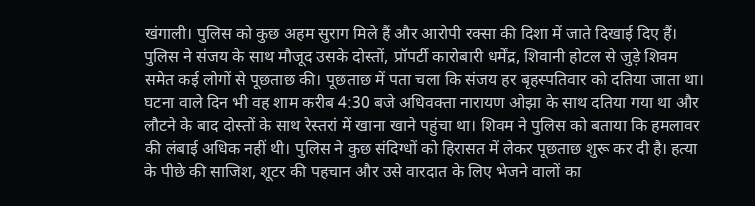खंगाली। पुलिस को कुछ अहम सुराग मिले हैं और आरोपी रक्सा की दिशा में जाते दिखाई दिए हैं। पुलिस ने संजय के साथ मौजूद उसके दोस्तों, प्रॉपर्टी कारोबारी धर्मेंद्र, शिवानी होटल से जुड़े शिवम समेत कई लोगों से पूछताछ की। पूछताछ में पता चला कि संजय हर बृहस्पतिवार को दतिया जाता था। घटना वाले दिन भी वह शाम करीब 4:30 बजे अधिवक्ता नारायण ओझा के साथ दतिया गया था और लौटने के बाद दोस्तों के साथ रेस्तरां में खाना खाने पहुंचा था। शिवम ने पुलिस को बताया कि हमलावर की लंबाई अधिक नहीं थी। पुलिस ने कुछ संदिग्धों को हिरासत में लेकर पूछताछ शुरू कर दी है। हत्या के पीछे की साजिश, शूटर की पहचान और उसे वारदात के लिए भेजने वालों का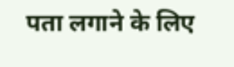पता लगाने के लिए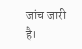जांच जारी है।